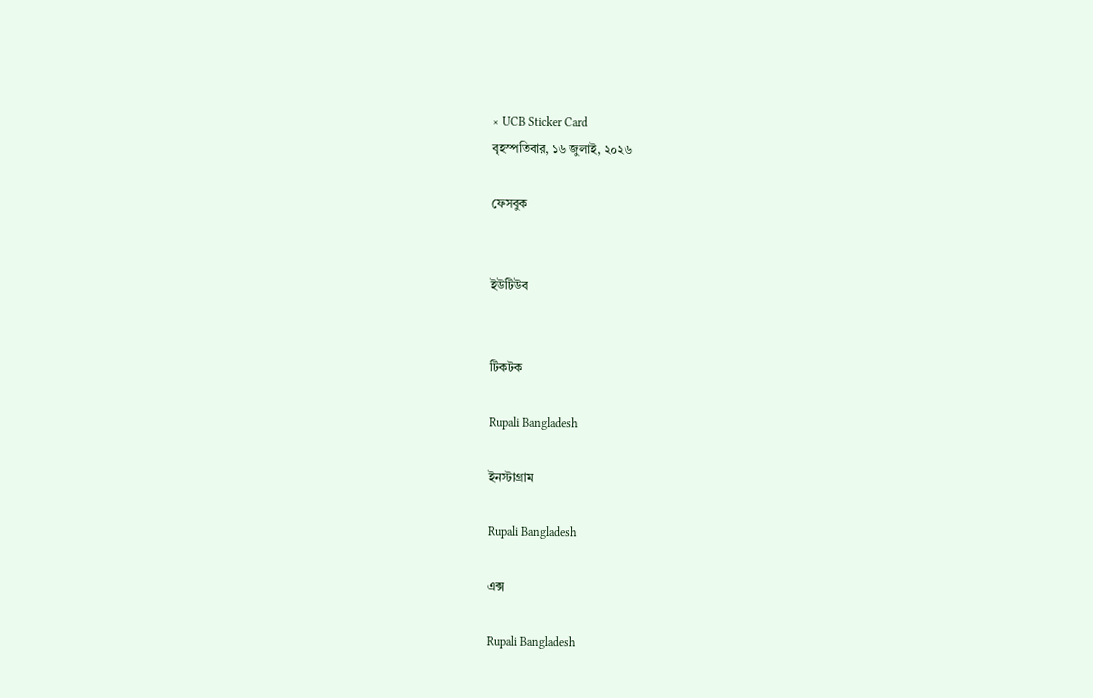× UCB Sticker Card
বৃহস্পতিবার, ১৬ জুলাই, ২০২৬

ফেসবুক


ইউটিউব


টিকটক

Rupali Bangladesh

ইনস্টাগ্রাম

Rupali Bangladesh

এক্স

Rupali Bangladesh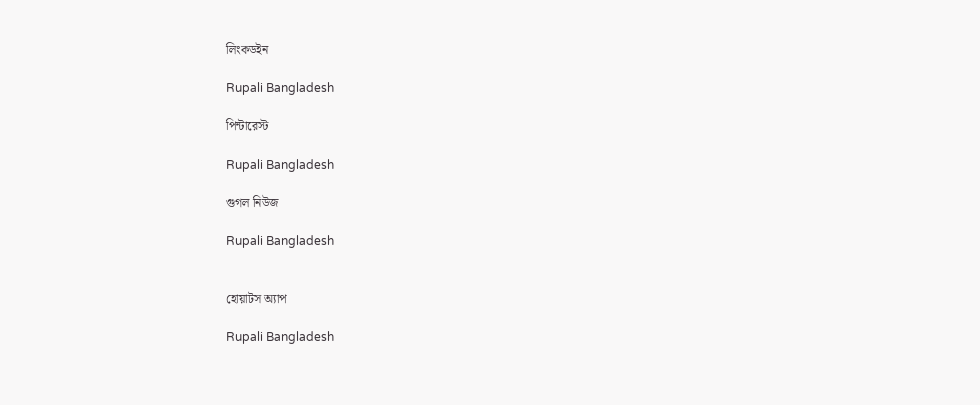লিংকডইন

Rupali Bangladesh

পিন্টারেস্ট

Rupali Bangladesh

গুগল নিউজ

Rupali Bangladesh


হোয়াটস অ্যাপ

Rupali Bangladesh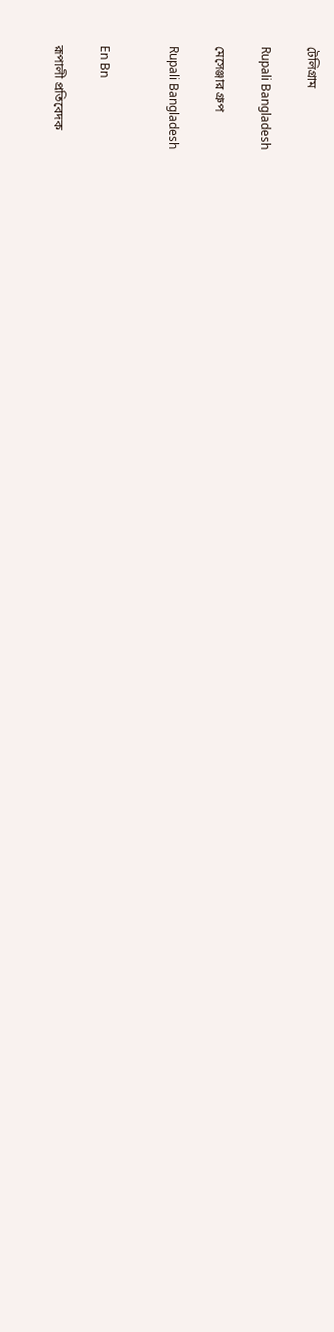টেলিগ্রাম

Rupali Bangladesh

মেসেঞ্জার গ্রুপ

Rupali Bangladesh


En Bn

রূপালী প্রতিবেদক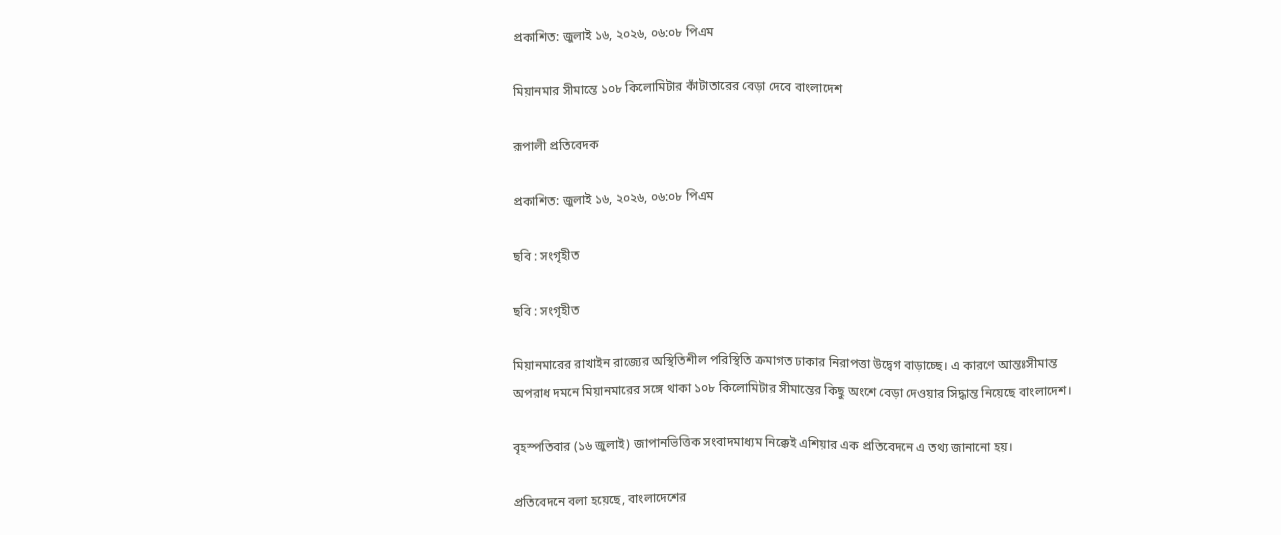প্রকাশিত: জুলাই ১৬, ২০২৬, ০৬:০৮ পিএম

মিয়ানমার সীমান্তে ১০৮ কিলোমিটার কাঁটাতারের বেড়া দেবে বাংলাদেশ

রূপালী প্রতিবেদক

প্রকাশিত: জুলাই ১৬, ২০২৬, ০৬:০৮ পিএম

ছবি : সংগৃহীত

ছবি : সংগৃহীত

মিয়ানমারের রাখাইন রাজ্যের অস্থিতিশীল পরিস্থিতি ক্রমাগত ঢাকার নিরাপত্তা উদ্বেগ বাড়াচ্ছে। এ কারণে আন্তঃসীমান্ত অপরাধ দমনে মিয়ানমারের সঙ্গে থাকা ১০৮ কিলোমিটার সীমান্তের কিছু অংশে বেড়া দেওয়ার সিদ্ধান্ত নিয়েছে বাংলাদেশ।

বৃহস্পতিবার (১৬ জুলাই) জাপানভিত্তিক সংবাদমাধ্যম নিক্কেই এশিয়ার এক প্রতিবেদনে এ তথ্য জানানো হয়।

প্রতিবেদনে বলা হয়েছে, বাংলাদেশের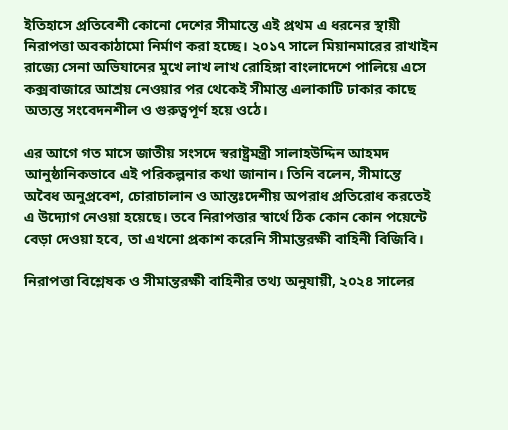ইতিহাসে প্রতিবেশী কোনো দেশের সীমান্তে এই প্রথম এ ধরনের স্থায়ী নিরাপত্তা অবকাঠামো নির্মাণ করা হচ্ছে। ২০১৭ সালে মিয়ানমারের রাখাইন রাজ্যে সেনা অভিযানের মুখে লাখ লাখ রোহিঙ্গা বাংলাদেশে পালিয়ে এসে কক্সবাজারে আশ্রয় নেওয়ার পর থেকেই সীমান্ত এলাকাটি ঢাকার কাছে অত্যন্ত সংবেদনশীল ও গুরুত্বপূর্ণ হয়ে ওঠে।

এর আগে গত মাসে জাতীয় সংসদে স্বরাষ্ট্রমন্ত্রী সালাহউদ্দিন আহমদ আনুষ্ঠানিকভাবে এই পরিকল্পনার কথা জানান। তিনি বলেন, সীমান্তে অবৈধ অনুপ্রবেশ, চোরাচালান ও আন্তঃদেশীয় অপরাধ প্রতিরোধ করতেই এ উদ্যোগ নেওয়া হয়েছে। তবে নিরাপত্তার স্বার্থে ঠিক কোন কোন পয়েন্টে বেড়া দেওয়া হবে, তা এখনো প্রকাশ করেনি সীমান্তরক্ষী বাহিনী বিজিবি।

নিরাপত্তা বিশ্লেষক ও সীমান্তরক্ষী বাহিনীর তথ্য অনুযায়ী, ২০২৪ সালের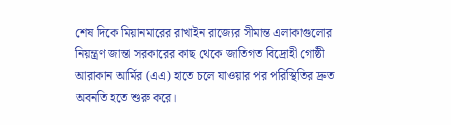শেষ দিকে মিয়ানমারের রাখাইন রাজ্যের সীমান্ত এলাকাগুলোর নিয়ন্ত্রণ জান্তা সরকারের কাছ থেকে জাতিগত বিদ্রোহী গোষ্ঠী আরাকান আর্মির (এএ) হাতে চলে যাওয়ার পর পরিস্থিতির দ্রুত অবনতি হতে শুরু করে।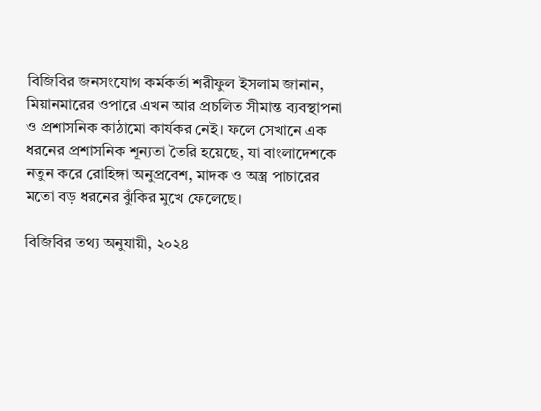বিজিবির জনসংযোগ কর্মকর্তা শরীফুল ইসলাম জানান, মিয়ানমারের ওপারে এখন আর প্রচলিত সীমান্ত ব্যবস্থাপনা ও প্রশাসনিক কাঠামো কার্যকর নেই। ফলে সেখানে এক ধরনের প্রশাসনিক শূন্যতা তৈরি হয়েছে, যা বাংলাদেশকে নতুন করে রোহিঙ্গা অনুপ্রবেশ, মাদক ও অস্ত্র পাচারের মতো বড় ধরনের ঝুঁকির মুখে ফেলেছে।

বিজিবির তথ্য অনুযায়ী, ২০২৪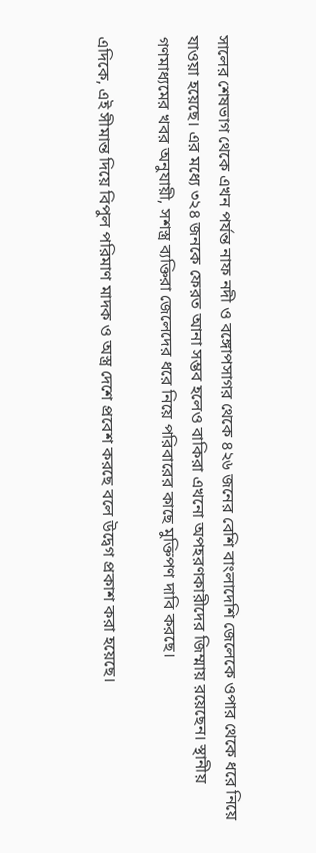সালের শেষভাগ থেকে এখন পর্যন্ত নাফ নদী ও বঙ্গোপসাগর থেকে ৪২৬ জনের বেশি বাংলাদেশি জেলেকে ওপার থেকে ধরে নিয়ে যাওয়া হয়েছে। এর মধ্যে ৩২৪ জনকে ফেরত আনা সম্ভব হলেও বাকিরা এখনো অপহরণকারীদের জিম্মায় রয়েছেন। স্থানীয় গণমাধ্যমের খবর অনুযায়ী, সশস্ত্র ব্যক্তিরা জেলেদের ধরে নিয়ে পরিবারের কাছে মুক্তিপণ দাবি করছে।

এদিকে, এই সীমান্ত দিয়ে বিপুল পরিমাণ মাদক ও অস্ত্র দেশে প্রবেশ করছে বলে উদ্বেগ প্রকাশ করা হয়েছে।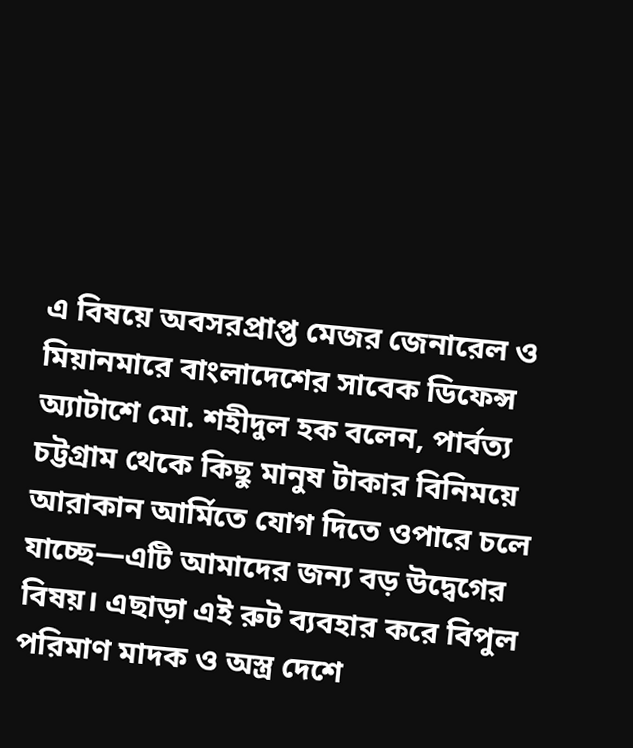এ বিষয়ে অবসরপ্রাপ্ত মেজর জেনারেল ও মিয়ানমারে বাংলাদেশের সাবেক ডিফেন্স অ্যাটাশে মো. শহীদুল হক বলেন, পার্বত্য চট্টগ্রাম থেকে কিছু মানুষ টাকার বিনিময়ে আরাকান আর্মিতে যোগ দিতে ওপারে চলে যাচ্ছে—এটি আমাদের জন্য বড় উদ্বেগের বিষয়। এছাড়া এই রুট ব্যবহার করে বিপুল পরিমাণ মাদক ও অস্ত্র দেশে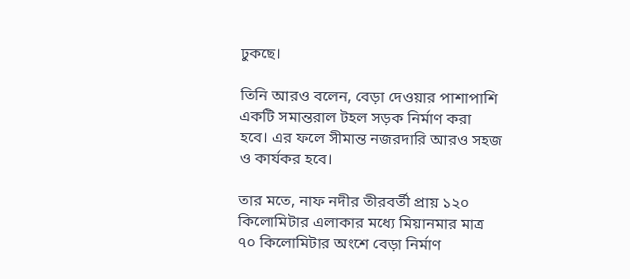ঢুকছে।

তিনি আরও বলেন, বেড়া দেওয়ার পাশাপাশি একটি সমান্তরাল টহল সড়ক নির্মাণ করা হবে। এর ফলে সীমান্ত নজরদারি আরও সহজ ও কার্যকর হবে।

তার মতে, নাফ নদীর তীরবর্তী প্রায় ১২০ কিলোমিটার এলাকার মধ্যে মিয়ানমার মাত্র ৭০ কিলোমিটার অংশে বেড়া নির্মাণ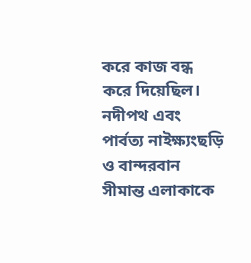করে কাজ বন্ধ করে দিয়েছিল। নদীপথ এবং পার্বত্য নাইক্ষ্যংছড়ি ও বান্দরবান সীমান্ত এলাকাকে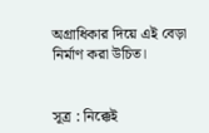অগ্রাধিকার দিয়ে এই বেড়া নির্মাণ করা উচিত।


সূত্র : নিক্কেই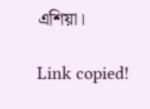এশিয়া।

Link copied!